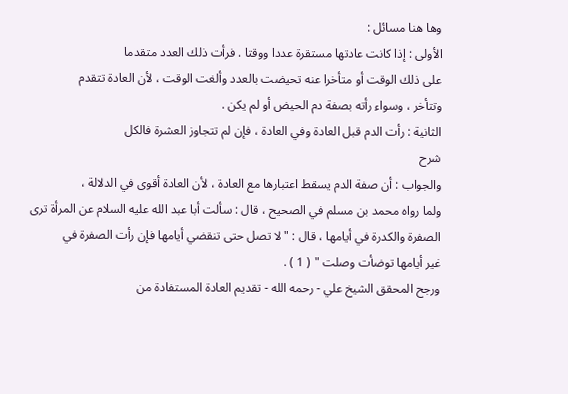وها هنا مسائل :
الأولى : إذا كانت عادتها مستقرة عددا ووقتا . فرأت ذلك العدد متقدما
على ذلك الوقت أو متأخرا عنه تحيضت بالعدد وألغت الوقت ، لأن العادة تتقدم
وتتأخر ، وسواء رأته بصفة دم الحيض أو لم يكن .
الثانية : رأت الدم قبل العادة وفي العادة ، فإن لم تتجاوز العشرة فالكل
شرح
والجواب : أن صفة الدم يسقط اعتبارها مع العادة ، لأن العادة أقوى في الدلالة ،
ولما رواه محمد بن مسلم في الصحيح ، قال : سألت أبا عبد الله عليه السلام عن المرأة ترى
الصفرة والكدرة في أيامها ، قال : " لا تصل حتى تنقضي أيامها فإن رأت الصفرة في
غير أيامها توضأت وصلت " ( 1 ) .
ورجح المحقق الشيخ علي - رحمه الله - تقديم العادة المستفادة من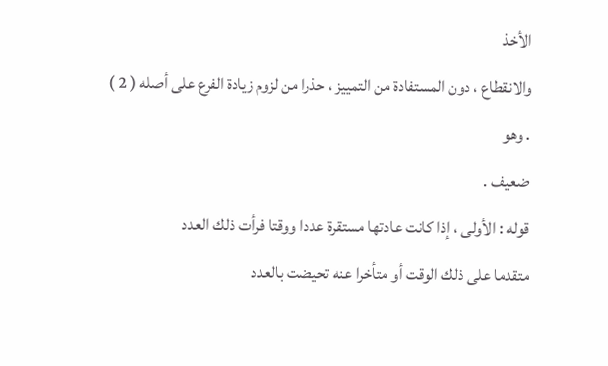الأخذ
والانقطاع ، دون المستفادة من التمييز ، حذرا من لزوم زيادة الفرع على أصله ( 2 ) . وهو
ضعيف .
قوله : الأولى ، إذا كانت عادتها مستقرة عددا ووقتا فرأت ذلك العدد
متقدما على ذلك الوقت أو متأخرا عنه تحيضت بالعدد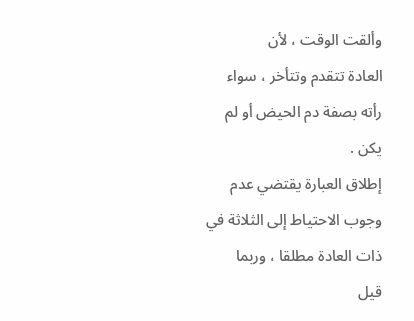وألقت الوقت ، لأن
العادة تتقدم وتتأخر ، سواء رأته بصفة دم الحيض أو لم يكن .
إطلاق العبارة يقتضي عدم وجوب الاحتياط إلى الثلاثة في ذات العادة مطلقا ، وربما
قيل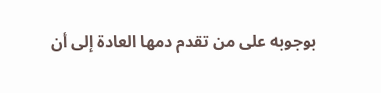بوجوبه على من تقدم دمها العادة إلى أن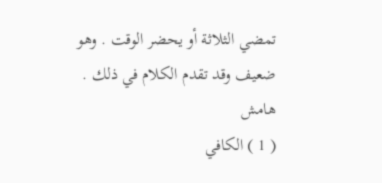تمضي الثلاثة أو يحضر الوقت . وهو
ضعيف وقد تقدم الكلام في ذلك .
هامش
( 1 ) الكافي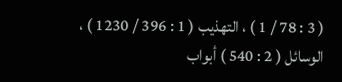( 3 : 78 / 1 ) ، التهذيب ( 1 : 396 / 1230 ) ، الوسائل ( 2 : 540 ) أبواب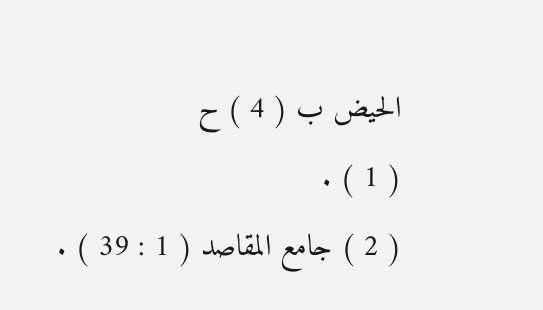الحيض ب ( 4 ) ح
( 1 ) .
( 2 ) جامع المقاصد ( 1 : 39 ) .